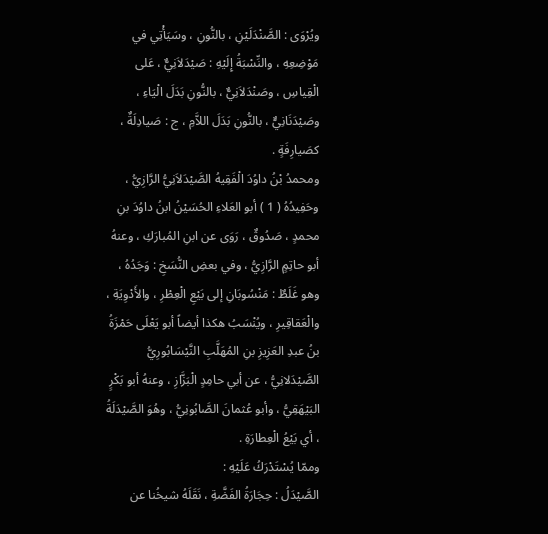ويُرْوَى : الصَّنْدَلَيْنِ ، بالنُّونِ ، وسَيَأْتِي في مَوْضِعِهِ ، والنِّسْبَةُ إِلَيْهِ : صَيْدَلاَنِيٌّ ، عَلى الْقِياسِ ، وصَنْدَلاَنِيٌّ ، بالنُّونِ بَدَلَ الْيَاءِ ، وصَيْدَنَانِيٌّ ، بالنُّونِ بَدَلَ اللاَّمِ ، ج : صَيادِلَةٌ ، كصَيارِفَةٍ .
ومحمدُ بْنُ داوُدَ الْفَقِيهُ الصَّيْدَلاَنِيُّ الرَّازِيُّ ، وحَفِيدُهُ ( 1 ) أبو العَلاءِ الحُسَيْنُ ابنُ داوُدَ بنِ محمدٍ ، صَدُوقٌ ، رَوَى عن ابنِ المُبارَكِ ، وعنهُ أبو حاتِمٍ الرَّازِيُّ ، وفي بعضِ النُّسَخِ : وَجَدُهُ ، وهو غَلَطٌ : مَنْسُوبَانِ إلى بَيْعِ الْعِطْرِ ، والأَدْوِيَةِ ، والْعَقاقِيرِ ، ويُنْسَبُ هكذا أيضاً أبو يَعْلَى حَمْزَةُ بنُ عبدِ العَزِيزِ بنِ المُهَلَّبِ النَّيْسَابُورِيُّ الصَّيْدَلانِيُّ ، عن أبي حامِدٍ الْبَزَّازِ ، وعنهُ أبو بَكْرٍ البَيْهَقِيُّ ، وأبو عُثمانَ الصَّابُونِيُّ ، وهُوَ الصَّيْدَلَةُ ، أي بَيْعُ الْعِطارَةِ .
وممّا يُسْتَدْرَكُ عَلَيْهِ :
الصَّيْدَلُ : حِجَارَةُ الفَضَّةِ ، نَقَلَهُ شيخُنا عن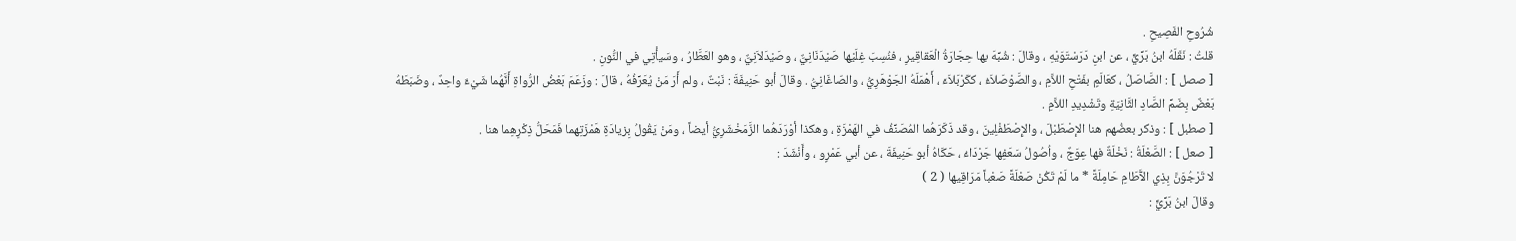شُرُوحِ الفَصِيحِ .
قلتُ : نَقَلَهُ ابنُ بَرِّيٍّ ، عن ابنِ دَرَسْتَوَيْهِ ، وقالَ : شُبِّهَ بها حِجَارَةُ الْعَقاقِيرِ ، فنُسِبَ غِلَيْها صَيْدَنَانِيٌّ ، وصَيْدَلاَنِيٌّ ، وهو العَطَّارُ ، وسَيأْتِي في النُّونِ .
[ صصل ] : الصَّاصَلُ ، كعَالَمٍ بفَتْحِ اللاَّمِ ، والصَّوْصَلاَءُ ، ككَرْبَلاَءَ ، أَهْمَلَهُ الجَوْهَرِيُّ ، والصّاغَانِيُّ . وقالَ أبو حَنِيفَةَ : نَبْتٌ ، ولم أَرَ مَنْ يُعَرِّفُهُ ، قالَ : وزَعَمَ بَعْضُ الرُّواةِ أَنَّهُما شَيْءٌ واحِدٌ ، وضَبَطَهُ بَعْضٌ بِضَمِّ الصَّادِ الثَّانِيَةِ وتَشْدِيدِ اللاَّمِ .
[ صطبل ] : وذكر بعضُهم هنا الإصْطَبْلَ ، والإِصْطَفْلِينَ ، وقد ذَكَرَهُما المُصَنِّفُ في الهَمْزَةِ ، وهكذا أوْرَدَهُما الزَّمَخْشَرِيُّ أيضاً ، ومَنْ يَقُولُ بِزيادَةِ هَمْزَتِهما فَمَحَلُّ ذِكْرِهِما هنا .
[ صعل ] : الصَّعْلَةُ : نَخْلَةٌ فها عِوَجٌ ، واُصُولُ سَعَفِها جَرْدَاءُ ، حَكَاهُ أبو حَنِيفَةَ ، عن أبي عَمْرٍو ، وأَنْشَدَ :
لا تَرْجُوَنَّ بِذِي الآَطَامِ حَامِلَةً * ما لَمْ تَكُنْ صَعْلَةً صَعْباً مَرَاقِيها ( 2 )
وقالَ ابنُ بَرِّيٍّ :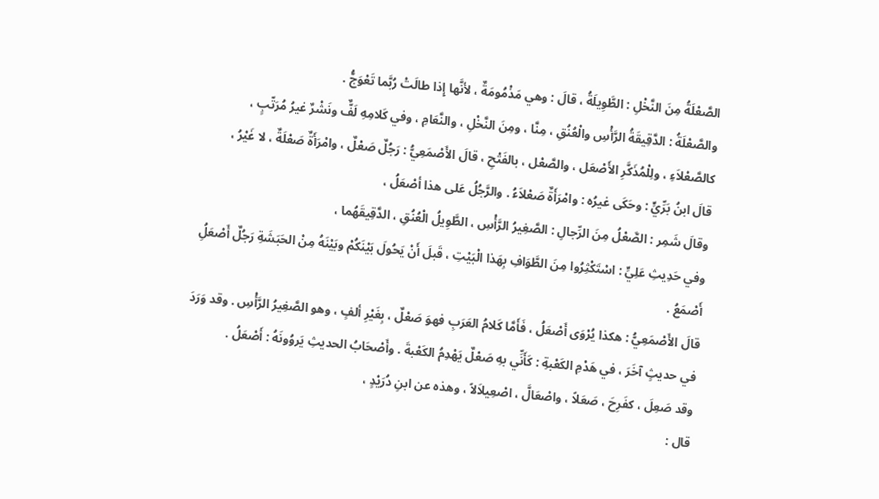الصَّعْلَةُ مِنَ النَّخْلِ : الطَّوِيلَةُ ، قالَ : وهي مَذْمُومَةٌ ، لأنَّها إِذا طالَتْ رُبَّما تَعْوَجُّ .
والصَّعْلَةُ : الدَّقِيقَةُ الرَّأْسِ والْعُنُقِ ، مِنَّا ، ومِنَ النَّخْلِ ، والنَّعَامِ ، وفي كَلامِهِ لَفٌّ ونَشْرٌ غيرُ مُرَتّبٍ ، كالصَّعْلاَءِ ، ولِلْمُذَكَّرِ الأَصْعَل ، والصَّعْل ، بالفَتْحِ ، قالَ الأَصْمَعِيُّ : رَجُلٌ صَعْلٌ ، وامْرَأَةٌ صَعْلَةٌ ، لا غَيْرُ ،
قالَ ابنُ بَرِّيٍّ : وحَكَى غيرُه : وامْرَأَةٌ صَعْلاَءُ . والرَّجُلُ عَلى هذا أصْعَلُ ،
وقالَ شَمِر : الصَّعْلُ مِنَ الرِّجالِ : الصَّغِيرُ الرَّأْسِ ، الطَّوِيلُ الْعُنُقِ ، الدَّقِيقَهُما ،
وفي حَدِيثِ عَلِيٍّ : اسْتَكْثِرُوا مِنَ الطَّوَافِ بِهَذا الْبَيْتِ ، قَبلَ أَنْ يَحُولَ بَيْنَكُمْ وبَيْنَهُ مِنْ الحَبَشَةِ رَجُلٌ أَصْعَلُِ أَصْمَعُ .
قالَ الأَصْمَعِيُّ : هكذا يُرْوَى أَصْعَلُ ، فَأَمَّا كَلامُ العَرَبِ فهوَ صَعْلٌ ، بِغَيْرِ ألفٍ ، وهو الصَّغِيرُ الرَّأْسِ . وقد وَرَدَ في حديثٍ آخَرَ ، في هَدْمِ الكَعْبةِ : كَأَنِّي بهِ صَعْلٌ يَهْدِمُ الكَعْبةَ . وأَصْحَابُ الحديثِ يَروُونَهُ : أَصْعَلُ .
وقد صَعِلَ ، كفَرِحَ ، صَعَلاً ، واصْعَالَّ ، اصْعِيلاَلاً ، وهذه عن ابنِ دُرَيْدٍ ،
قال :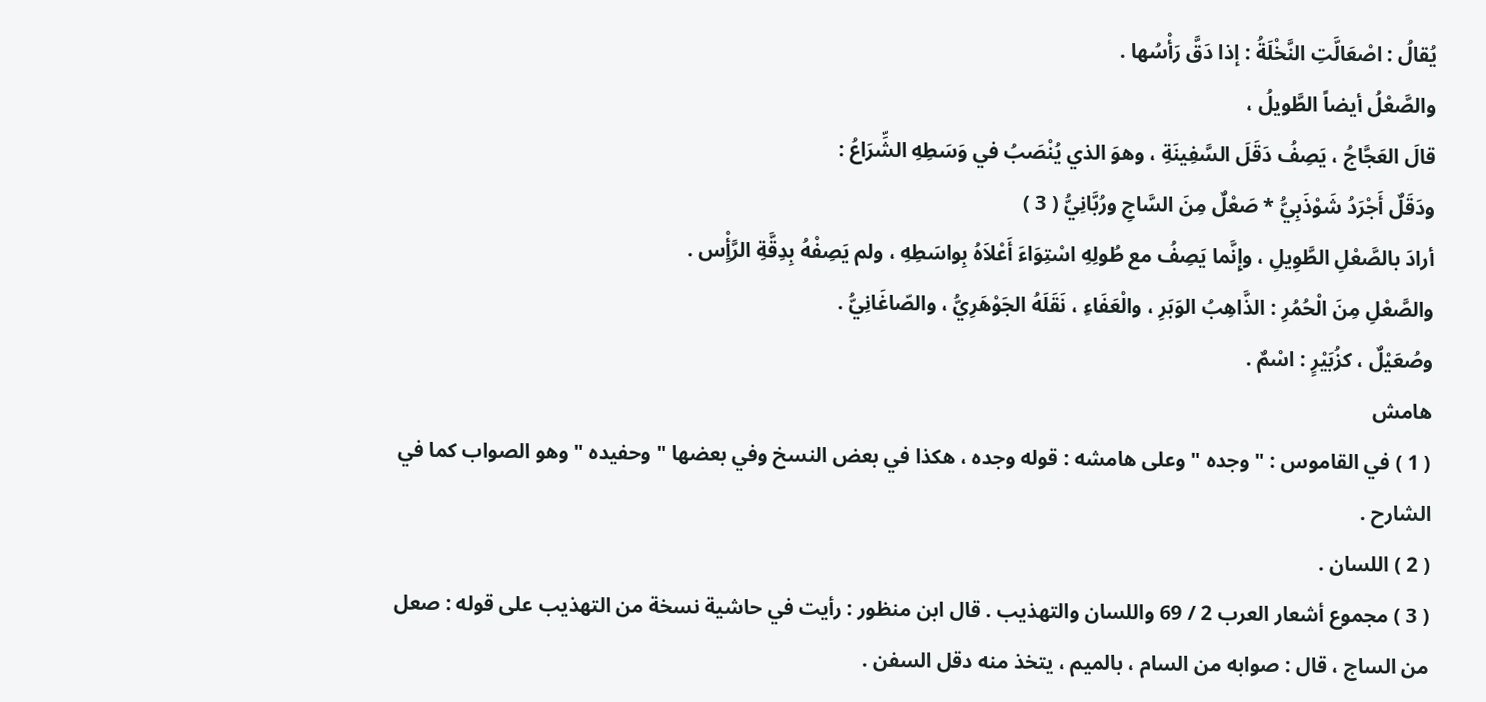يُقالُ : اصْعَالَّتِ النَّخْلَةُ : إذا دَقَّ رَأْسُها .
والصَّعْلُ أيضاً الطَّويلُ ،
قالَ العَجَّاجُ ، يَصِفُ دَقَلَ السَّفِينَةِ ، وهوَ الذي يُنْصَبُ في وَسَطِهِ الشِّرَاعُ :
ودَقَلٌ أَجْرَدُ شَوْذَبِيُّ * صَعْلٌ مِنَ السَّاجِ ورُبَّانِيُّ ( 3 )
أرادَ بالصَّعْلِ الطَّوِيلِ ، وإِنَّما يَصِفُ مع طُولِهِ اسْتِوَاءَ أَعْلاَهُ بِواسَطِهِ ، ولم يَصِفْهُ بِدِقَّةِ الرَّأٍْس .
والصَّعْلِ مِنَ الْحُمُرِ : الذَّاهِبُ الوَبَرِ ، والْعَفَاءِ ، نَقَلَهُ الجَوْهَرِيُّ ، والصّاغَانِيُّ .
وصُعَيْلٌ ، كزُبَيْرٍ : اسْمٌ .
هامش
( 1 ) في القاموس : " وجده " وعلى هامشه : قوله وجده ، هكذا في بعض النسخ وفي بعضها " وحفيده " وهو الصواب كما في الشارح .
( 2 ) اللسان .
( 3 ) مجموع أشعار العرب 2 / 69 واللسان والتهذيب . قال ابن منظور : رأيت في حاشية نسخة من التهذيب على قوله : صعل من الساج ، قال : صوابه من السام ، بالميم ، يتخذ منه دقل السفن .